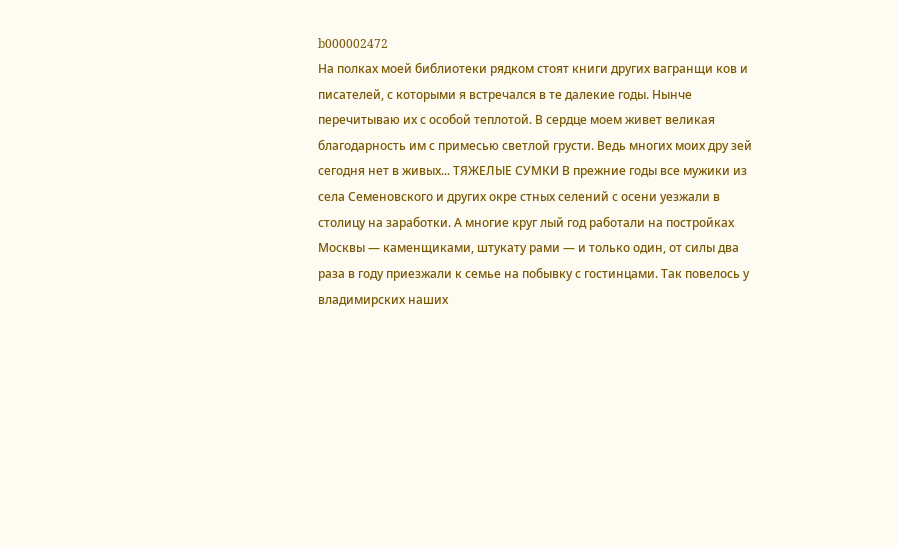b000002472
На полках моей библиотеки рядком стоят книги других вагранщи ков и писателей, с которыми я встречался в те далекие годы. Нынче перечитываю их с особой теплотой. В сердце моем живет великая благодарность им с примесью светлой грусти. Ведь многих моих дру зей сегодня нет в живых... ТЯЖЕЛЫЕ СУМКИ В прежние годы все мужики из села Семеновского и других окре стных селений с осени уезжали в столицу на заработки. А многие круг лый год работали на постройках Москвы — каменщиками, штукату рами — и только один, от силы два раза в году приезжали к семье на побывку с гостинцами. Так повелось у владимирских наших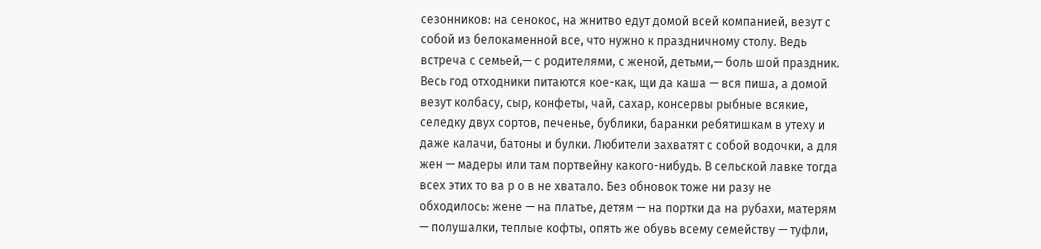сезонников: на сенокос, на жнитво едут домой всей компанией, везут с собой из белокаменной все, что нужно к праздничному столу. Ведь встреча с семьей,— с родителями, с женой, детьми,— боль шой праздник. Весь год отходники питаются кое-как, щи да каша — вся пиша, а домой везут колбасу, сыр, конфеты, чай, сахар, консервы рыбные всякие, селедку двух сортов, печенье, бублики, баранки ребятишкам в утеху и даже калачи, батоны и булки. Любители захватят с собой водочки, а для жен — мадеры или там портвейну какого-нибудь. В сельской лавке тогда всех этих то ва р о в не хватало. Без обновок тоже ни разу не обходилось: жене — на платье, детям — на портки да на рубахи, матерям — полушалки, теплые кофты, опять же обувь всему семейству — туфли,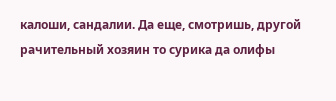калоши, сандалии. Да еще, смотришь, другой рачительный хозяин то сурика да олифы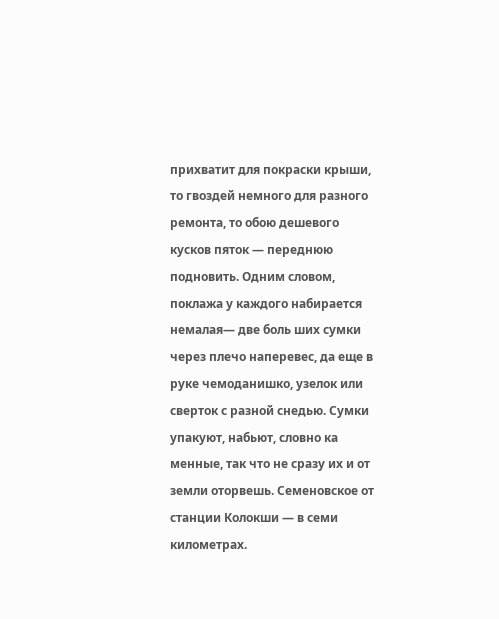прихватит для покраски крыши, то гвоздей немного для разного ремонта, то обою дешевого кусков пяток — переднюю подновить. Одним словом, поклажа у каждого набирается немалая— две боль ших сумки через плечо наперевес, да еще в руке чемоданишко, узелок или сверток с разной снедью. Сумки упакуют, набьют, словно ка менные, так что не сразу их и от земли оторвешь. Семеновское от станции Колокши — в семи километрах.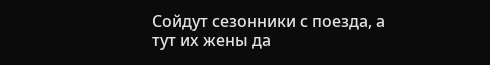Сойдут сезонники с поезда, а тут их жены да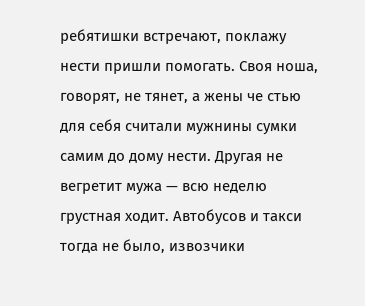ребятишки встречают, поклажу нести пришли помогать. Своя ноша, говорят, не тянет, а жены че стью для себя считали мужнины сумки самим до дому нести. Другая не вегретит мужа — всю неделю грустная ходит. Автобусов и такси тогда не было, извозчики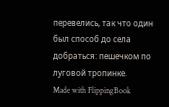перевелись, так что один был способ до села добраться: пешечком по луговой тропинке.
Made with FlippingBook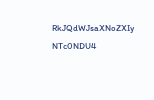RkJQdWJsaXNoZXIy NTc0NDU4